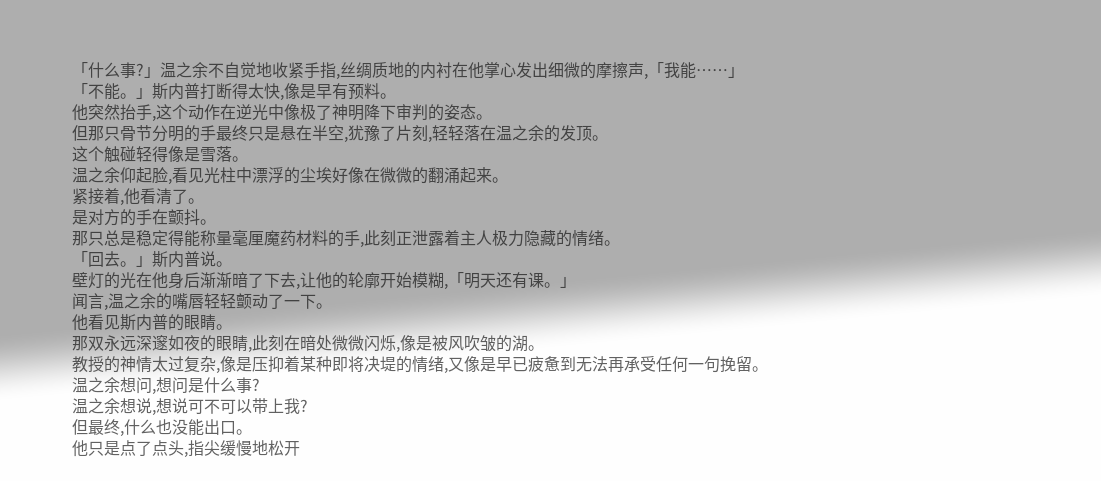「什么事?」温之余不自觉地收紧手指,丝绸质地的内衬在他掌心发出细微的摩擦声,「我能……」
「不能。」斯内普打断得太快,像是早有预料。
他突然抬手,这个动作在逆光中像极了神明降下审判的姿态。
但那只骨节分明的手最终只是悬在半空,犹豫了片刻,轻轻落在温之余的发顶。
这个触碰轻得像是雪落。
温之余仰起脸,看见光柱中漂浮的尘埃好像在微微的翻涌起来。
紧接着,他看清了。
是对方的手在颤抖。
那只总是稳定得能称量毫厘魔药材料的手,此刻正泄露着主人极力隐藏的情绪。
「回去。」斯内普说。
壁灯的光在他身后渐渐暗了下去,让他的轮廓开始模糊,「明天还有课。」
闻言,温之余的嘴唇轻轻颤动了一下。
他看见斯内普的眼睛。
那双永远深邃如夜的眼睛,此刻在暗处微微闪烁,像是被风吹皱的湖。
教授的神情太过复杂,像是压抑着某种即将决堤的情绪,又像是早已疲惫到无法再承受任何一句挽留。
温之余想问,想问是什么事?
温之余想说,想说可不可以带上我?
但最终,什么也没能出口。
他只是点了点头,指尖缓慢地松开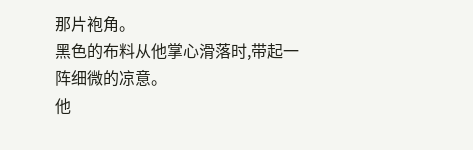那片袍角。
黑色的布料从他掌心滑落时,带起一阵细微的凉意。
他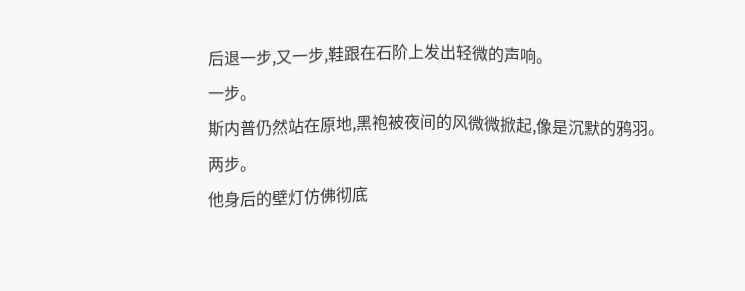后退一步,又一步,鞋跟在石阶上发出轻微的声响。
一步。
斯内普仍然站在原地,黑袍被夜间的风微微掀起,像是沉默的鸦羽。
两步。
他身后的壁灯仿佛彻底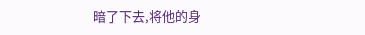暗了下去,将他的身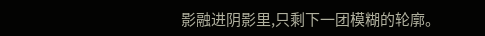影融进阴影里,只剩下一团模糊的轮廓。